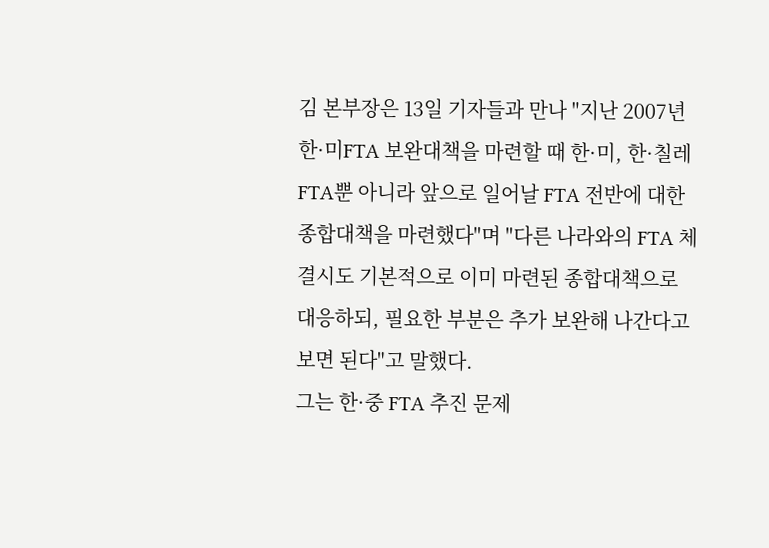김 본부장은 13일 기자들과 만나 "지난 2007년 한·미FTA 보완대책을 마련할 때 한·미, 한·칠레 FTA뿐 아니라 앞으로 일어날 FTA 전반에 대한 종합대책을 마련했다"며 "다른 나라와의 FTA 체결시도 기본적으로 이미 마련된 종합대책으로 대응하되, 필요한 부분은 추가 보완해 나간다고 보면 된다"고 말했다.
그는 한·중 FTA 추진 문제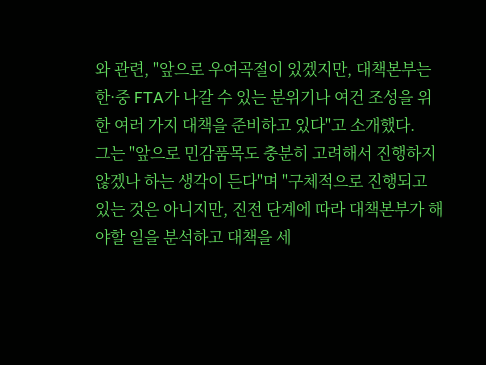와 관련, "앞으로 우여곡절이 있겠지만, 대책본부는 한·중 FTA가 나갈 수 있는 분위기나 여건 조성을 위한 여러 가지 대책을 준비하고 있다"고 소개했다.
그는 "앞으로 민감품목도 충분히 고려해서 진행하지 않겠나 하는 생각이 든다"며 "구체적으로 진행되고 있는 것은 아니지만, 진전 단계에 따라 대책본부가 해야할 일을 분석하고 대책을 세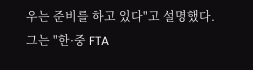우는 준비를 하고 있다"고 설명했다.
그는 "한·중 FTA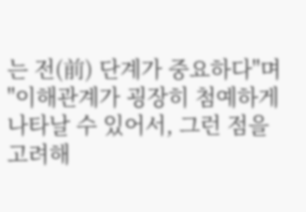는 전(前) 단계가 중요하다"며 "이해관계가 굉장히 첨예하게 나타날 수 있어서, 그런 점을 고려해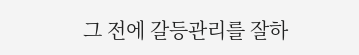그 전에 갈등관리를 잘하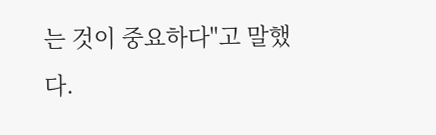는 것이 중요하다"고 말했다.